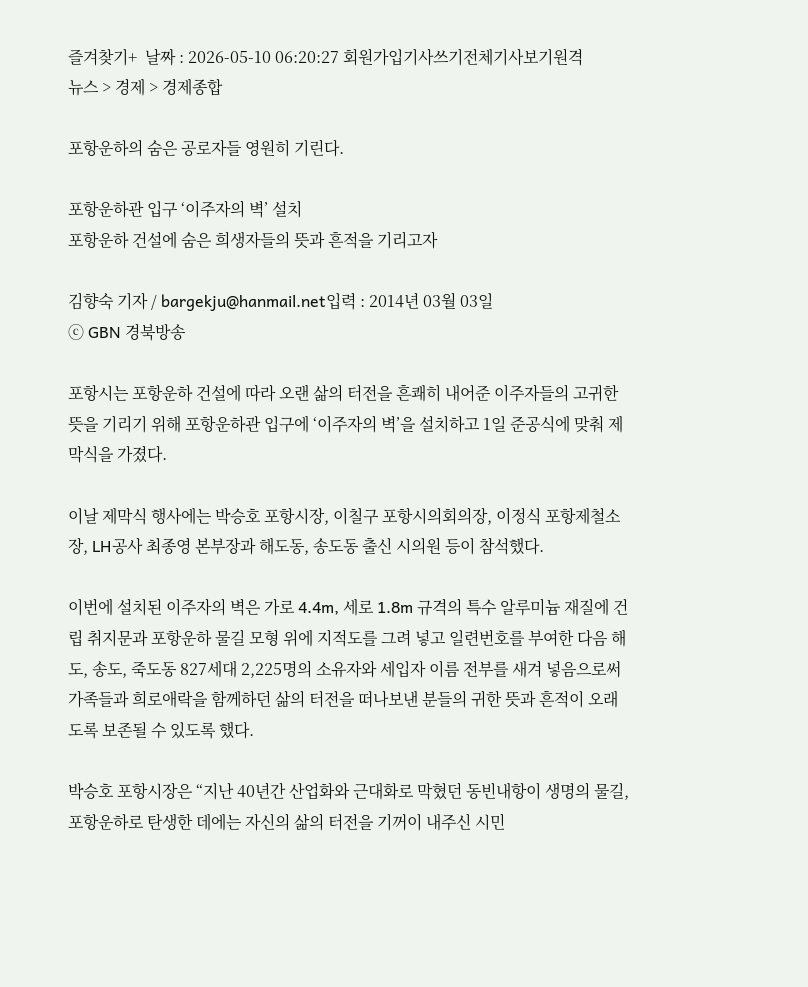즐겨찾기+  날짜 : 2026-05-10 06:20:27 회원가입기사쓰기전체기사보기원격
뉴스 > 경제 > 경제종합

포항운하의 숨은 공로자들 영원히 기린다.

포항운하관 입구 ‘이주자의 벽’ 설치
포항운하 건설에 숨은 희생자들의 뜻과 흔적을 기리고자

김향숙 기자 / bargekju@hanmail.net입력 : 2014년 03월 03일
ⓒ GBN 경북방송

포항시는 포항운하 건설에 따라 오랜 삶의 터전을 흔쾌히 내어준 이주자들의 고귀한 뜻을 기리기 위해 포항운하관 입구에 ‘이주자의 벽’을 설치하고 1일 준공식에 맞춰 제막식을 가졌다.

이날 제막식 행사에는 박승호 포항시장, 이칠구 포항시의회의장, 이정식 포항제철소장, LH공사 최종영 본부장과 해도동, 송도동 출신 시의원 등이 참석했다.

이번에 설치된 이주자의 벽은 가로 4.4m, 세로 1.8m 규격의 특수 알루미늄 재질에 건립 취지문과 포항운하 물길 모형 위에 지적도를 그려 넣고 일련번호를 부여한 다음 해도, 송도, 죽도동 827세대 2,225명의 소유자와 세입자 이름 전부를 새겨 넣음으로써 가족들과 희로애락을 함께하던 삶의 터전을 떠나보낸 분들의 귀한 뜻과 흔적이 오래도록 보존될 수 있도록 했다.

박승호 포항시장은 “지난 40년간 산업화와 근대화로 막혔던 동빈내항이 생명의 물길, 포항운하로 탄생한 데에는 자신의 삶의 터전을 기꺼이 내주신 시민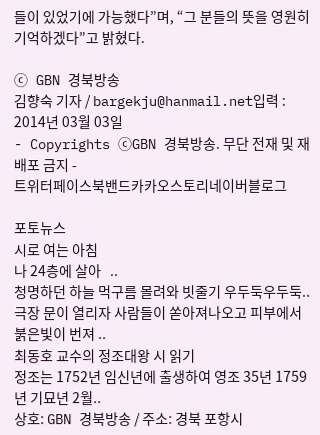들이 있었기에 가능했다”며, “그 분들의 뜻을 영원히 기억하겠다”고 밝혔다.

ⓒ GBN 경북방송
김향숙 기자 / bargekju@hanmail.net입력 : 2014년 03월 03일
- Copyrights ⓒGBN 경북방송. 무단 전재 및 재배포 금지 -
트위터페이스북밴드카카오스토리네이버블로그

포토뉴스
시로 여는 아침
나 24층에 살아   ..
청명하던 하늘 먹구름 몰려와 빗줄기 우두둑우두둑..
극장 문이 열리자 사람들이 쏟아져나오고 피부에서 붉은빛이 번져 ..
최동호 교수의 정조대왕 시 읽기
정조는 1752년 임신년에 출생하여 영조 35년 1759년 기묘년 2월..
상호: GBN 경북방송 / 주소: 경북 포항시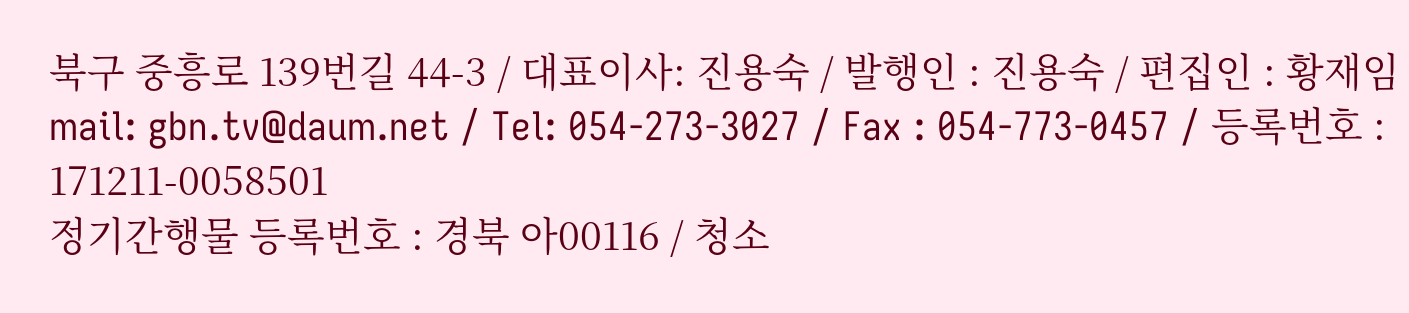북구 중흥로 139번길 44-3 / 대표이사: 진용숙 / 발행인 : 진용숙 / 편집인 : 황재임
mail: gbn.tv@daum.net / Tel: 054-273-3027 / Fax : 054-773-0457 / 등록번호 : 171211-0058501
정기간행물 등록번호 : 경북 아00116 / 청소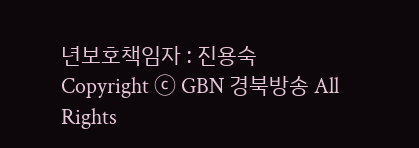년보호책임자 : 진용숙
Copyright ⓒ GBN 경북방송 All Rights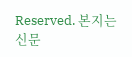Reserved. 본지는 신문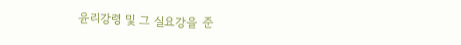윤리강령 및 그 실요강을 준